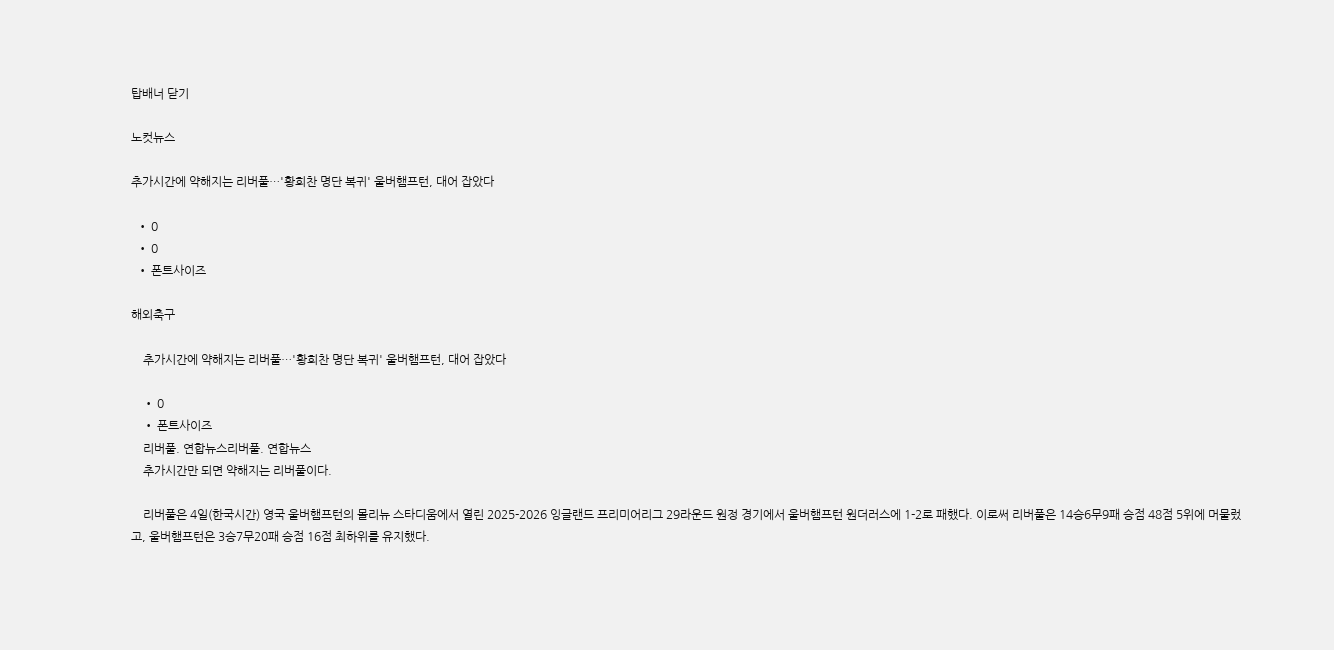탑배너 닫기

노컷뉴스

추가시간에 약해지는 리버풀…'황희찬 명단 복귀' 울버햄프턴, 대어 잡았다

  • 0
  • 0
  • 폰트사이즈

해외축구

    추가시간에 약해지는 리버풀…'황희찬 명단 복귀' 울버햄프턴, 대어 잡았다

    • 0
    • 폰트사이즈
    리버풀. 연합뉴스리버풀. 연합뉴스
    추가시간만 되면 약해지는 리버풀이다.

    리버풀은 4일(한국시간) 영국 울버햄프턴의 몰리뉴 스타디움에서 열린 2025-2026 잉글랜드 프리미어리그 29라운드 원정 경기에서 울버햄프턴 원더러스에 1-2로 패했다. 이로써 리버풀은 14승6무9패 승점 48점 5위에 머물렀고, 울버햄프턴은 3승7무20패 승점 16점 최하위를 유지했다.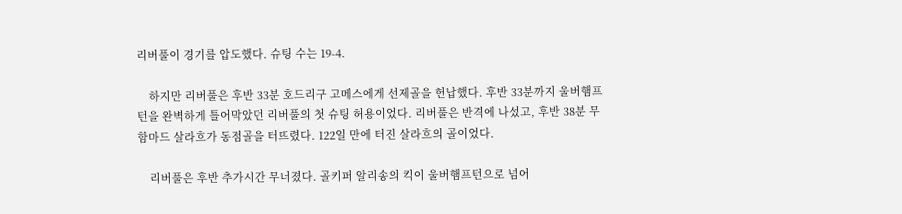리버풀이 경기를 압도했다. 슈팅 수는 19-4.

    하지만 리버풀은 후반 33분 호드리구 고메스에게 선제골을 헌납했다. 후반 33분까지 울버햄프턴을 완벽하게 틀어막았던 리버풀의 첫 슈팅 허용이었다. 리버풀은 반격에 나섰고, 후반 38분 무함마드 살라흐가 동점골을 터뜨렸다. 122일 만에 터진 살라흐의 골이었다.

    리버풀은 후반 추가시간 무너졌다. 골키퍼 알리송의 킥이 울버햄프턴으로 넘어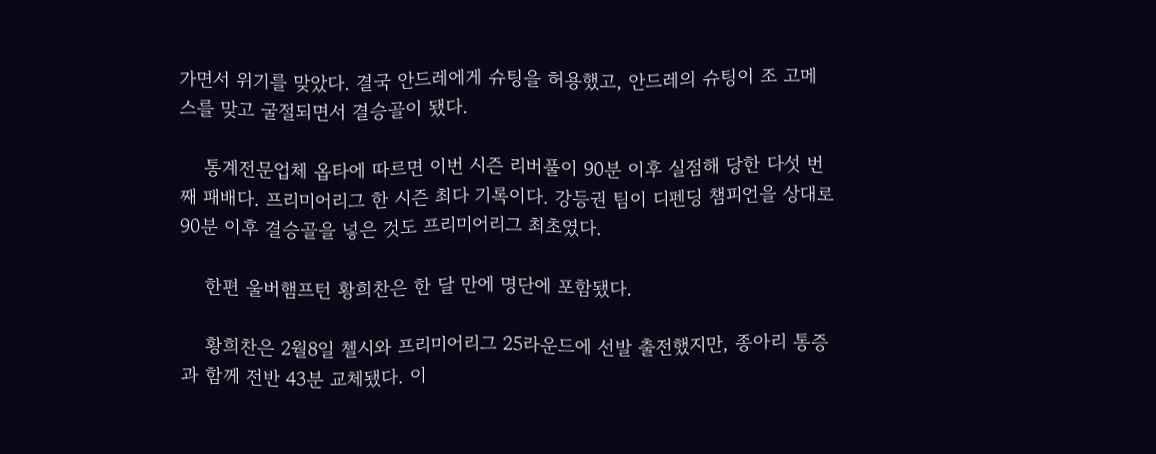가면서 위기를 맞았다. 결국 안드레에게 슈팅을 허용했고, 안드레의 슈팅이 조 고메스를 맞고 굴절되면서 결승골이 됐다.

    통계전문업체 옵타에 따르면 이번 시즌 리버풀이 90분 이후 실점해 당한 다섯 번째 패배다. 프리미어리그 한 시즌 최다 기록이다. 강등권 팀이 디펜딩 챔피언을 상대로 90분 이후 결승골을 넣은 것도 프리미어리그 최초였다.

    한편 울버햄프턴 황희찬은 한 달 만에 명단에 포함됐다.

    황희찬은 2월8일 첼시와 프리미어리그 25라운드에 선발 출전했지만, 종아리 통증과 함께 전반 43분 교체됐다. 이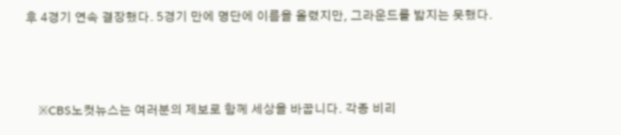후 4경기 연속 결장했다. 5경기 만에 명단에 이름을 올렸지만, 그라운드를 밟지는 못했다.



    ※CBS노컷뉴스는 여러분의 제보로 함께 세상을 바꿉니다. 각종 비리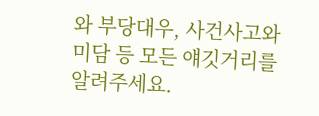와 부당대우, 사건사고와 미담 등 모든 얘깃거리를 알려주세요.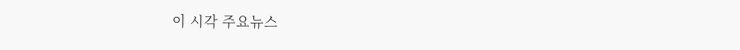이 시각 주요뉴스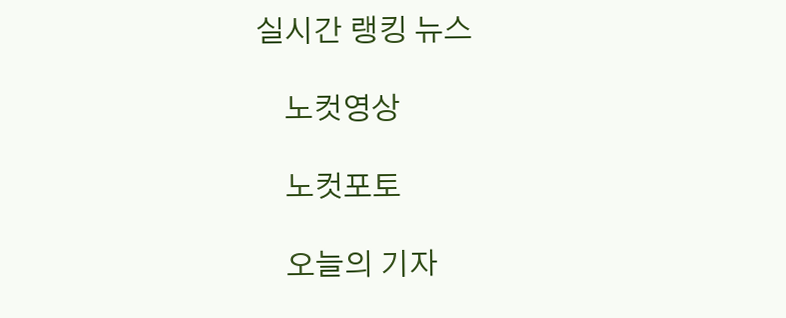실시간 랭킹 뉴스

    노컷영상

    노컷포토

    오늘의 기자